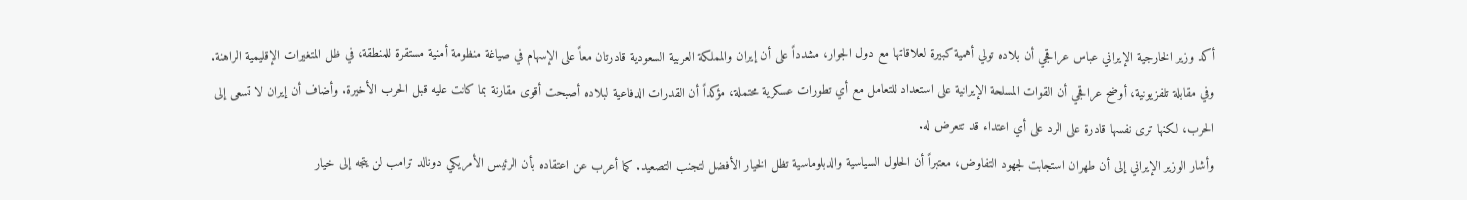أكد وزير الخارجية الإيراني عباس عراقجي أن بلاده تولي أهمية كبيرة لعلاقاتها مع دول الجوار، مشدداً على أن إيران والمملكة العربية السعودية قادرتان معاً على الإسهام في صياغة منظومة أمنية مستقرة للمنطقة، في ظل المتغيرات الإقليمية الراهنة.
وفي مقابلة تلفزيونية، أوضح عراقجي أن القوات المسلحة الإيرانية على استعداد للتعامل مع أي تطورات عسكرية محتملة، مؤكداً أن القدرات الدفاعية لبلاده أصبحت أقوى مقارنة بما كانت عليه قبل الحرب الأخيرة. وأضاف أن إيران لا تسعى إلى الحرب، لكنها ترى نفسها قادرة على الرد على أي اعتداء قد تتعرض له.
وأشار الوزير الإيراني إلى أن طهران استجابت لجهود التفاوض، معتبراً أن الحلول السياسية والدبلوماسية تظل الخيار الأفضل لتجنب التصعيد. كما أعرب عن اعتقاده بأن الرئيس الأمريكي دونالد ترامب لن يتجه إلى خيار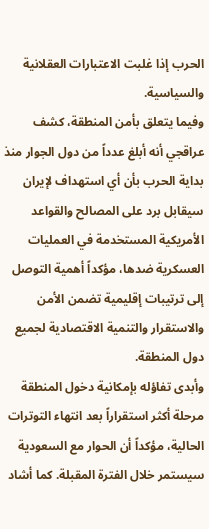الحرب إذا غلبت الاعتبارات العقلانية والسياسية.
وفيما يتعلق بأمن المنطقة، كشف عراقجي أنه أبلغ عدداً من دول الجوار منذ بداية الحرب بأن أي استهداف لإيران سيقابل برد على المصالح والقواعد الأمريكية المستخدمة في العمليات العسكرية ضدها، مؤكداً أهمية التوصل إلى ترتيبات إقليمية تضمن الأمن والاستقرار والتنمية الاقتصادية لجميع دول المنطقة.
وأبدى تفاؤله بإمكانية دخول المنطقة مرحلة أكثر استقراراً بعد انتهاء التوترات الحالية، مؤكداً أن الحوار مع السعودية سيستمر خلال الفترة المقبلة. كما أشاد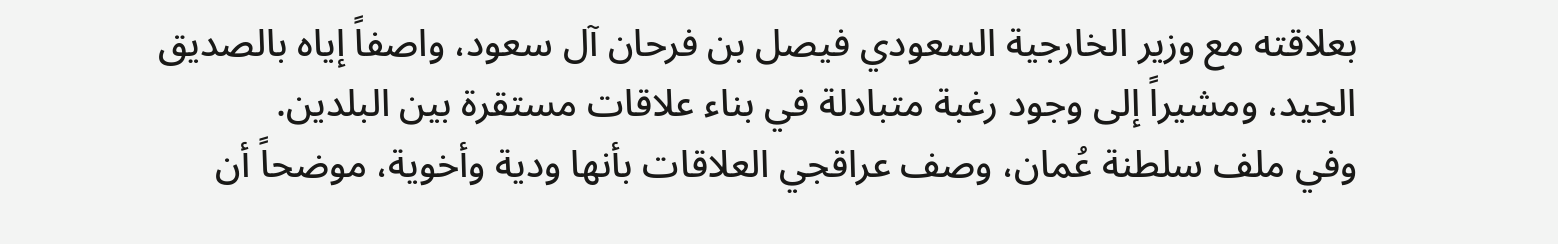بعلاقته مع وزير الخارجية السعودي فيصل بن فرحان آل سعود، واصفاً إياه بالصديق الجيد، ومشيراً إلى وجود رغبة متبادلة في بناء علاقات مستقرة بين البلدين.
وفي ملف سلطنة عُمان، وصف عراقجي العلاقات بأنها ودية وأخوية، موضحاً أن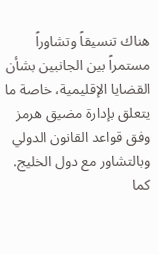هناك تنسيقاً وتشاوراً مستمراً بين الجانبين بشأن القضايا الإقليمية، خاصة ما يتعلق بإدارة مضيق هرمز وفق قواعد القانون الدولي وبالتشاور مع دول الخليج.
كما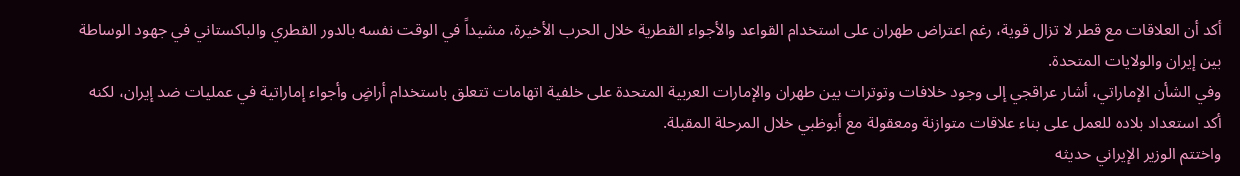أكد أن العلاقات مع قطر لا تزال قوية، رغم اعتراض طهران على استخدام القواعد والأجواء القطرية خلال الحرب الأخيرة، مشيداً في الوقت نفسه بالدور القطري والباكستاني في جهود الوساطة بين إيران والولايات المتحدة.
وفي الشأن الإماراتي، أشار عراقجي إلى وجود خلافات وتوترات بين طهران والإمارات العربية المتحدة على خلفية اتهامات تتعلق باستخدام أراضٍ وأجواء إماراتية في عمليات ضد إيران، لكنه أكد استعداد بلاده للعمل على بناء علاقات متوازنة ومعقولة مع أبوظبي خلال المرحلة المقبلة.
واختتم الوزير الإيراني حديثه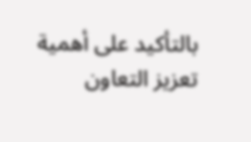بالتأكيد على أهمية تعزيز التعاون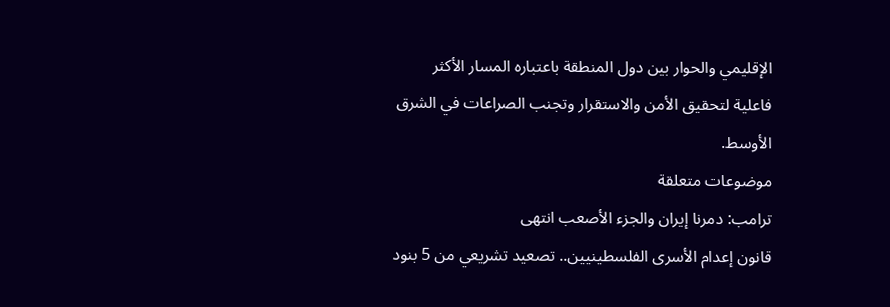الإقليمي والحوار بين دول المنطقة باعتباره المسار الأكثر فاعلية لتحقيق الأمن والاستقرار وتجنب الصراعات في الشرق الأوسط.
موضوعات متعلقة
ترامب: دمرنا إيران والجزء الأصعب انتهى
قانون إعدام الأسرى الفلسطينيين.. تصعيد تشريعي من 5 بنود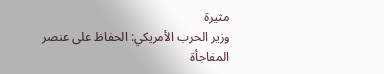مثيرة
وزير الحرب الأمريكي: الحفاظ على عنصر المفاجأة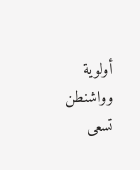أولوية وواشنطن تسعى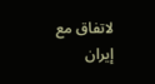لاتفاق مع إيران